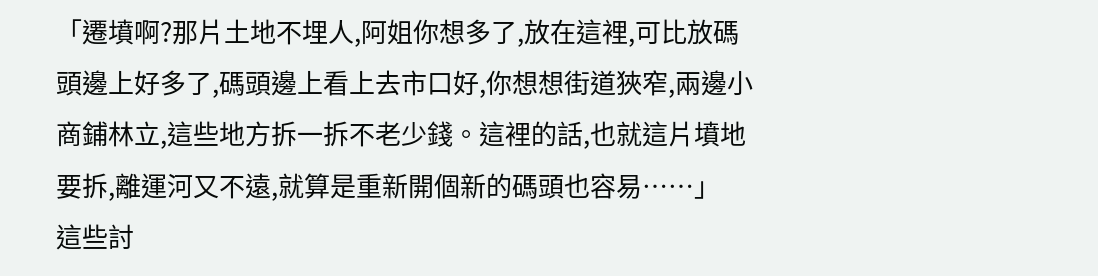「遷墳啊?那片土地不埋人,阿姐你想多了,放在這裡,可比放碼頭邊上好多了,碼頭邊上看上去市口好,你想想街道狹窄,兩邊小商鋪林立,這些地方拆一拆不老少錢。這裡的話,也就這片墳地要拆,離運河又不遠,就算是重新開個新的碼頭也容易……」
這些討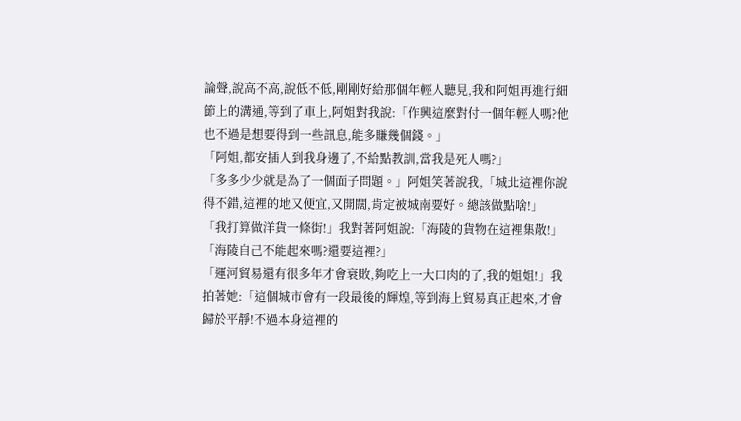論聲,說高不高,說低不低,剛剛好給那個年輕人聽見,我和阿姐再進行細節上的溝通,等到了車上,阿姐對我說:「作興這麼對付一個年輕人嗎?他也不過是想要得到一些訊息,能多賺幾個錢。」
「阿姐,都安插人到我身邊了,不給點教訓,當我是死人嗎?」
「多多少少就是為了一個面子問題。」阿姐笑著說我,「城北這裡你說得不錯,這裡的地又便宜,又開闊,肯定被城南要好。總該做點啥!」
「我打算做洋貨一條街!」我對著阿姐說:「海陵的貨物在這裡集散!」
「海陵自己不能起來嗎?還要這裡?」
「運河貿易還有很多年才會衰敗,夠吃上一大口肉的了,我的姐姐!」我拍著她:「這個城市會有一段最後的輝煌,等到海上貿易真正起來,才會歸於平靜!不過本身這裡的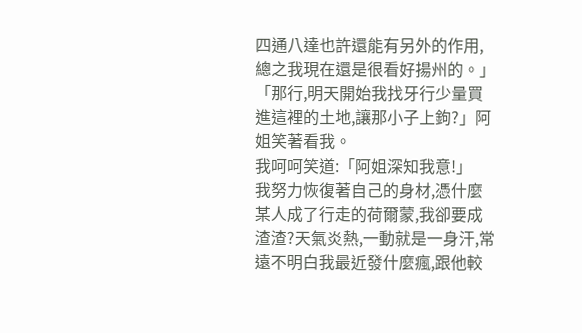四通八達也許還能有另外的作用,總之我現在還是很看好揚州的。」
「那行,明天開始我找牙行少量買進這裡的土地,讓那小子上鉤?」阿姐笑著看我。
我呵呵笑道:「阿姐深知我意!」
我努力恢復著自己的身材,憑什麼某人成了行走的荷爾蒙,我卻要成渣渣?天氣炎熱,一動就是一身汗,常遠不明白我最近發什麼瘋,跟他較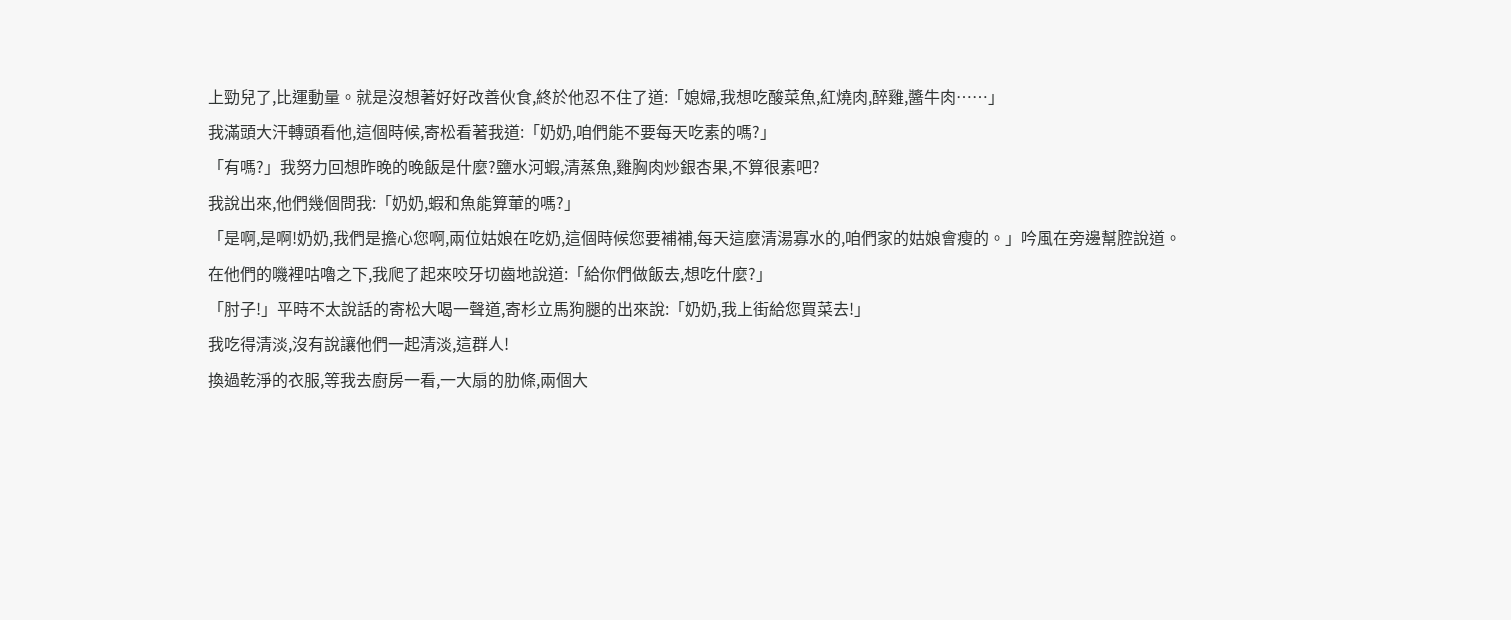上勁兒了,比運動量。就是沒想著好好改善伙食,終於他忍不住了道:「媳婦,我想吃酸菜魚,紅燒肉,醉雞,醬牛肉……」
我滿頭大汗轉頭看他,這個時候,寄松看著我道:「奶奶,咱們能不要每天吃素的嗎?」
「有嗎?」我努力回想昨晚的晚飯是什麼?鹽水河蝦,清蒸魚,雞胸肉炒銀杏果,不算很素吧?
我說出來,他們幾個問我:「奶奶,蝦和魚能算葷的嗎?」
「是啊,是啊!奶奶,我們是擔心您啊,兩位姑娘在吃奶,這個時候您要補補,每天這麼清湯寡水的,咱們家的姑娘會瘦的。」吟風在旁邊幫腔說道。
在他們的嘰裡咕嚕之下,我爬了起來咬牙切齒地說道:「給你們做飯去,想吃什麼?」
「肘子!」平時不太說話的寄松大喝一聲道,寄杉立馬狗腿的出來說:「奶奶,我上街給您買菜去!」
我吃得清淡,沒有說讓他們一起清淡,這群人!
換過乾淨的衣服,等我去廚房一看,一大扇的肋條,兩個大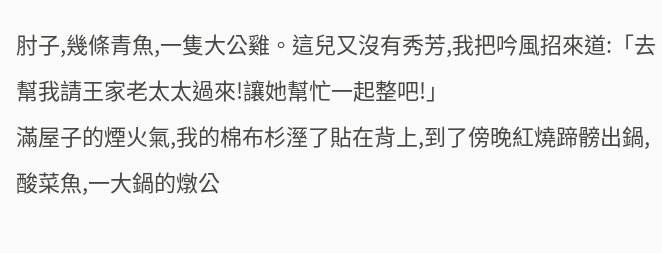肘子,幾條青魚,一隻大公雞。這兒又沒有秀芳,我把吟風招來道:「去幫我請王家老太太過來!讓她幫忙一起整吧!」
滿屋子的煙火氣,我的棉布杉溼了貼在背上,到了傍晚紅燒蹄髈出鍋,酸菜魚,一大鍋的燉公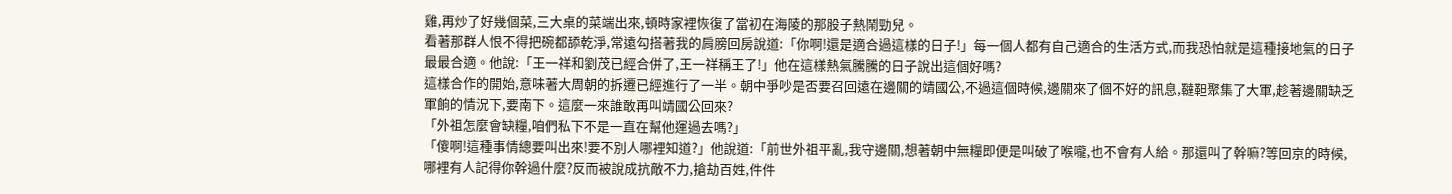雞,再炒了好幾個菜,三大桌的菜端出來,頓時家裡恢復了當初在海陵的那股子熱鬧勁兒。
看著那群人恨不得把碗都舔乾淨,常遠勾搭著我的肩膀回房說道:「你啊!還是適合過這樣的日子!」每一個人都有自己適合的生活方式,而我恐怕就是這種接地氣的日子最最合適。他說:「王一祥和劉茂已經合併了,王一祥稱王了!」他在這樣熱氣騰騰的日子說出這個好嗎?
這樣合作的開始,意味著大周朝的拆遷已經進行了一半。朝中爭吵是否要召回遠在邊關的靖國公,不過這個時候,邊關來了個不好的訊息,韃靼聚集了大軍,趁著邊關缺乏軍餉的情況下,要南下。這麼一來誰敢再叫靖國公回來?
「外祖怎麼會缺糧,咱們私下不是一直在幫他運過去嗎?」
「傻啊!這種事情總要叫出來!要不別人哪裡知道?」他說道:「前世外祖平亂,我守邊關,想著朝中無糧即便是叫破了喉嚨,也不會有人給。那還叫了幹嘛?等回京的時候,哪裡有人記得你幹過什麼?反而被說成抗敵不力,搶劫百姓,件件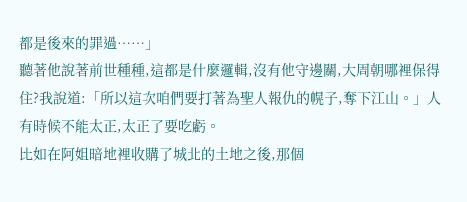都是後來的罪過……」
聽著他說著前世種種,這都是什麼邏輯,沒有他守邊關,大周朝哪裡保得住?我說道:「所以這次咱們要打著為聖人報仇的幌子,奪下江山。」人有時候不能太正,太正了要吃虧。
比如在阿姐暗地裡收購了城北的土地之後,那個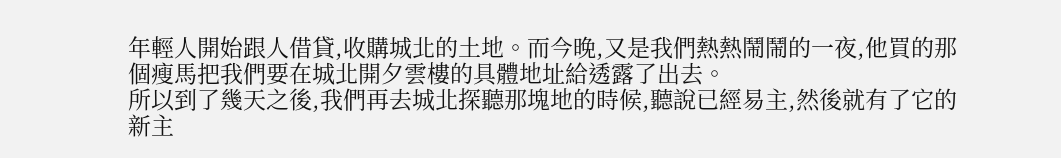年輕人開始跟人借貸,收購城北的土地。而今晚,又是我們熱熱鬧鬧的一夜,他買的那個瘦馬把我們要在城北開夕雲樓的具體地址給透露了出去。
所以到了幾天之後,我們再去城北探聽那塊地的時候,聽說已經易主,然後就有了它的新主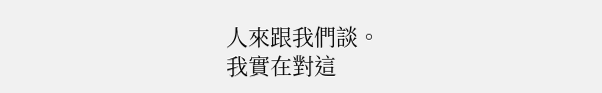人來跟我們談。
我實在對這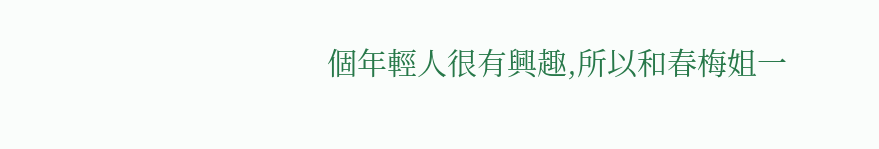個年輕人很有興趣,所以和春梅姐一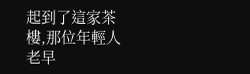起到了這家茶樓,那位年輕人老早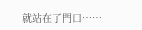就站在了門口……